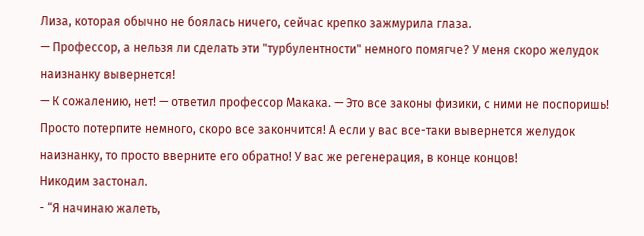Лиза, которая обычно не боялась ничего, сейчас крепко зажмурила глаза.
— Профессор, а нельзя ли сделать эти "турбулентности" немного помягче? У меня скоро желудок наизнанку вывернется!
— К сожалению, нет! — ответил профессор Макака. — Это все законы физики, с ними не поспоришь! Просто потерпите немного, скоро все закончится! А если у вас все-таки вывернется желудок наизнанку, то просто вверните его обратно! У вас же регенерация, в конце концов!
Никодим застонал.
- “Я начинаю жалеть,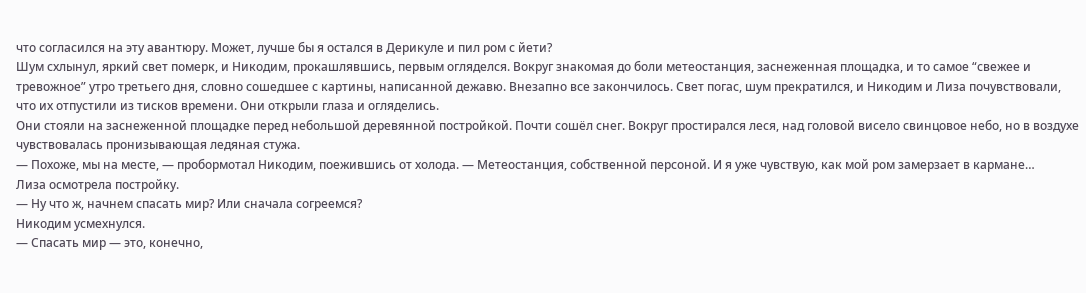что согласился на эту авантюру. Может, лучше бы я остался в Дерикуле и пил ром с йети?
Шум схлынул, яркий свет померк, и Никодим, прокашлявшись, первым огляделся. Вокруг знакомая до боли метеостанция, заснеженная площадка, и то самое “свежее и тревожное” утро третьего дня, словно сошедшее с картины, написанной дежавю. Внезапно все закончилось. Свет погас, шум прекратился, и Никодим и Лиза почувствовали, что их отпустили из тисков времени. Они открыли глаза и огляделись.
Они стояли на заснеженной площадке перед небольшой деревянной постройкой. Почти сошёл снег. Вокруг простирался леся, над головой висело свинцовое небо, но в воздухе чувствовалась пронизывающая ледяная стужа.
— Похоже, мы на месте, — пробормотал Никодим, поежившись от холода. — Метеостанция, собственной персоной. И я уже чувствую, как мой ром замерзает в кармане…
Лиза осмотрела постройку.
— Ну что ж, начнем спасать мир? Или сначала согреемся?
Никодим усмехнулся.
— Спасать мир — это, конечно,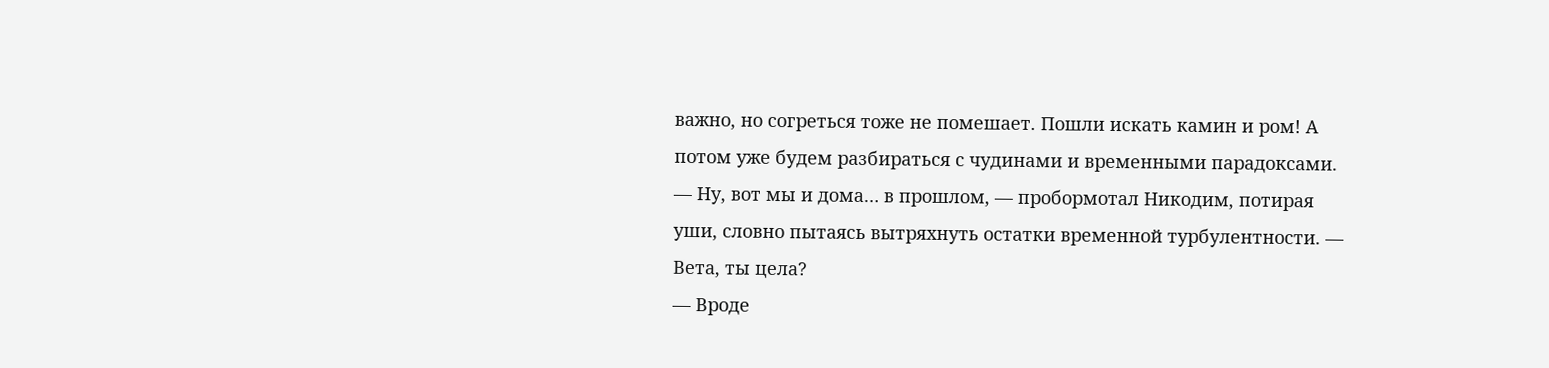важно, но согреться тоже не помешает. Пошли искать камин и ром! А потом уже будем разбираться с чудинами и временными парадоксами.
— Ну, вот мы и дома… в прошлом, — пробормотал Никодим, потирая уши, словно пытаясь вытряхнуть остатки временной турбулентности. — Вета, ты цела?
— Вроде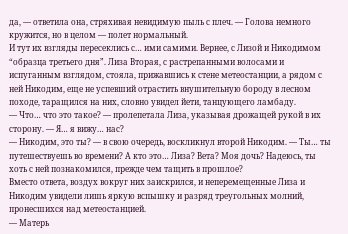да, — ответила она, стряхивая невидимую пыль с плеч. — Голова немного кружится, но в целом — полет нормальный.
И тут их взгляды пересеклись с… ими самими. Вернее, с Лизой и Никодимом “образца третьего дня”. Лиза Вторая, с растрепанными волосами и испуганным взглядом, стояла, прижавшись к стене метеостанции, а рядом с ней Никодим, еще не успевший отрастить внушительную бороду в лесном походе, таращился на них, словно увидел йети, танцующего ламбаду.
— Что… что это такое? — пролепетала Лиза, указывая дрожащей рукой в их сторону. — Я… я вижу… нас?
— Никодим, это ты? — в свою очередь, воскликнул второй Никодим. — Ты… ты путешествуешь во времени? А кто это… Лиза? Вета? Моя дочь? Надеюсь, ты хоть с ней познакомился, прежде чем тащить в прошлое?
Вместо ответа, воздух вокруг них заискрился, и неперемещенные Лиза и Никодим увидели лишь яркую вспышку и разряд треугольных молний, пронесшихся над метеостанцией.
— Матерь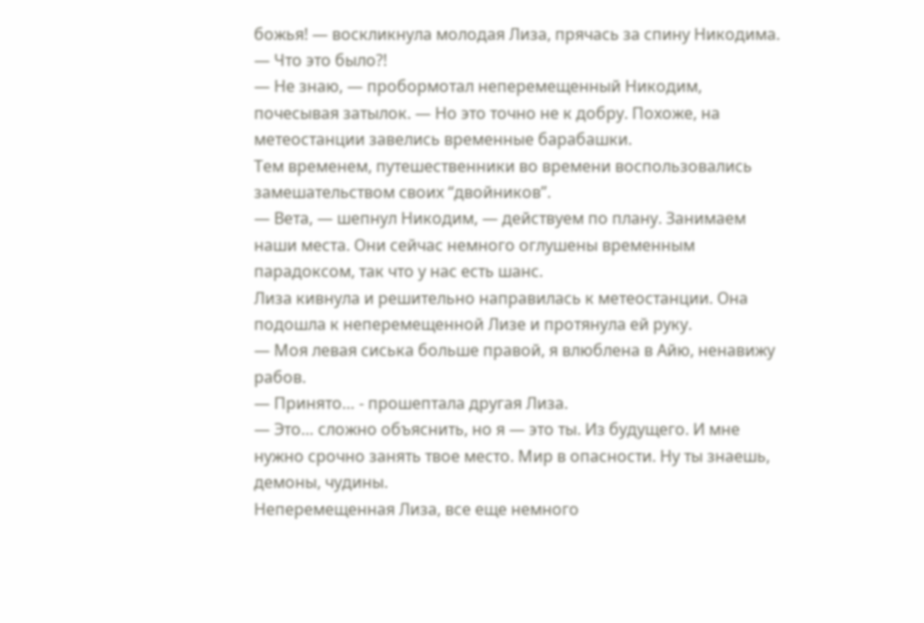божья! — воскликнула молодая Лиза, прячась за спину Никодима. — Что это было?!
— Не знаю, — пробормотал неперемещенный Никодим, почесывая затылок. — Но это точно не к добру. Похоже, на метеостанции завелись временные барабашки.
Тем временем, путешественники во времени воспользовались замешательством своих “двойников”.
— Вета, — шепнул Никодим, — действуем по плану. Занимаем наши места. Они сейчас немного оглушены временным парадоксом, так что у нас есть шанс.
Лиза кивнула и решительно направилась к метеостанции. Она подошла к неперемещенной Лизе и протянула ей руку.
— Моя левая сиська больше правой, я влюблена в Айю, ненавижу рабов.
— Принято… - прошептала другая Лиза.
— Это… сложно объяснить, но я — это ты. Из будущего. И мне нужно срочно занять твое место. Мир в опасности. Ну ты знаешь, демоны, чудины.
Неперемещенная Лиза, все еще немного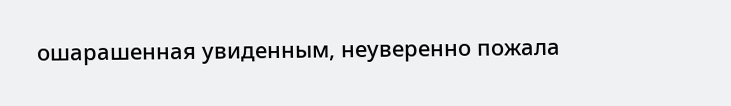ошарашенная увиденным, неуверенно пожала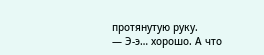протянутую руку.
— Э-э… хорошо. А что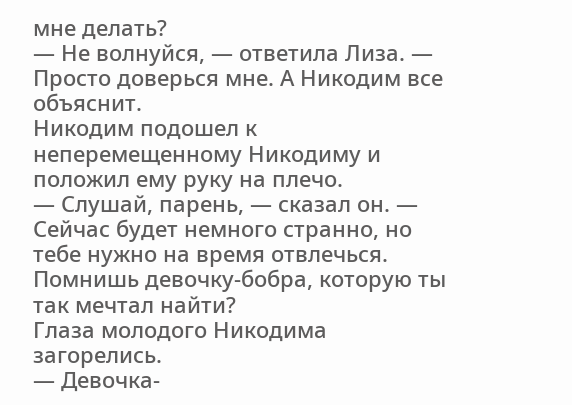мне делать?
— Не волнуйся, — ответила Лиза. — Просто доверься мне. А Никодим все объяснит.
Никодим подошел к неперемещенному Никодиму и положил ему руку на плечо.
— Слушай, парень, — сказал он. — Сейчас будет немного странно, но тебе нужно на время отвлечься. Помнишь девочку-бобра, которую ты так мечтал найти?
Глаза молодого Никодима загорелись.
— Девочка-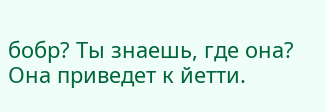бобр? Ты знаешь, где она? Она приведет к йетти.